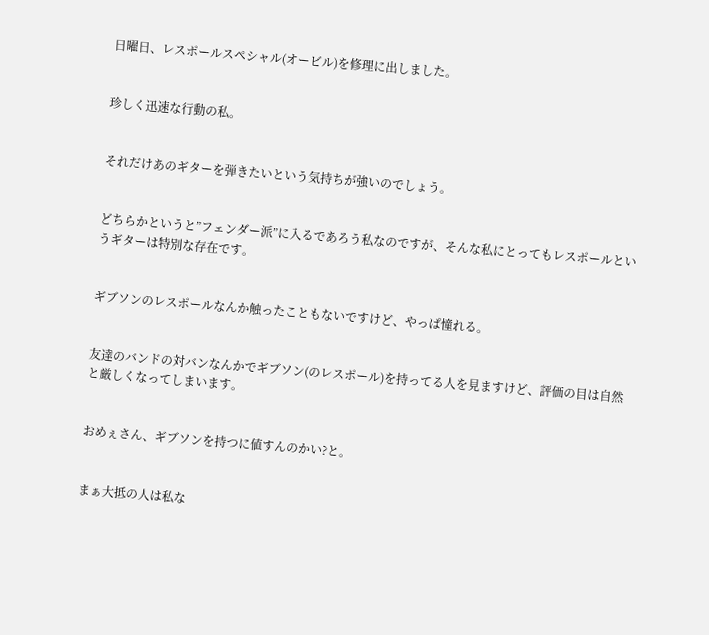日曜日、レスポールスペシャル(オービル)を修理に出しました。


珍しく迅速な行動の私。


それだけあのギターを弾きたいという気持ちが強いのでしょう。


どちらかというと”フェンダー派”に入るであろう私なのですが、そんな私にとってもレスポールというギターは特別な存在です。


ギブソンのレスポールなんか触ったこともないですけど、やっぱ憧れる。


友達のバンドの対バンなんかでギブソン(のレスポール)を持ってる人を見ますけど、評価の目は自然と厳しくなってしまいます。


おめぇさん、ギブソンを持つに値すんのかい?と。


まぁ大抵の人は私な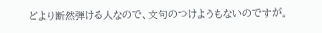どより断然弾ける人なので、文句のつけようもないのですが。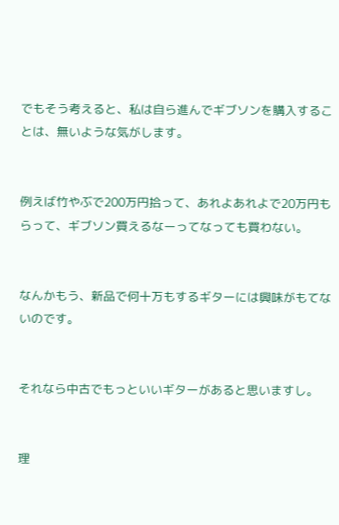でもそう考えると、私は自ら進んでギブソンを購入することは、無いような気がします。


例えば竹やぶで200万円拾って、あれよあれよで20万円もらって、ギブソン買えるなーってなっても買わない。


なんかもう、新品で何十万もするギターには興味がもてないのです。


それなら中古でもっといいギターがあると思いますし。


理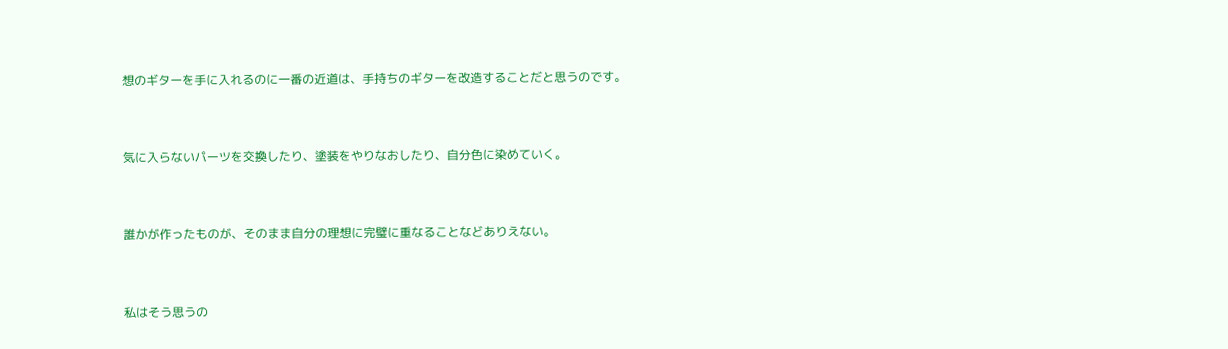想のギターを手に入れるのに一番の近道は、手持ちのギターを改造することだと思うのです。


気に入らないパーツを交換したり、塗装をやりなおしたり、自分色に染めていく。


誰かが作ったものが、そのまま自分の理想に完璧に重なることなどありえない。


私はそう思うの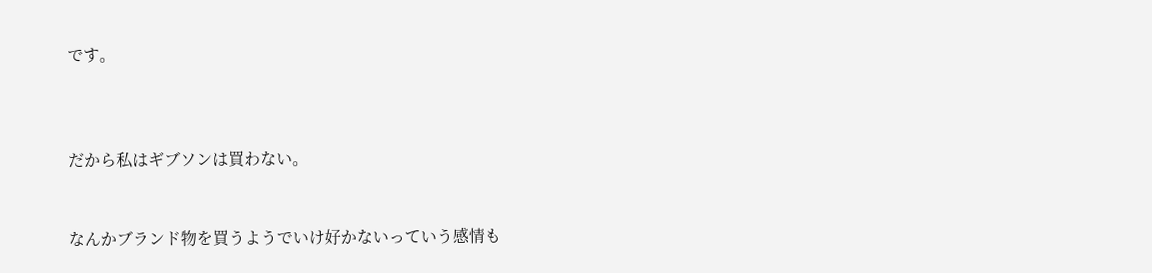です。



だから私はギブソンは買わない。


なんかブランド物を買うようでいけ好かないっていう感情も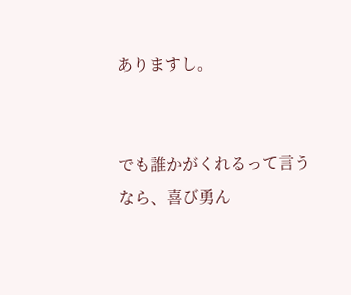ありますし。


でも誰かがくれるって言うなら、喜び勇ん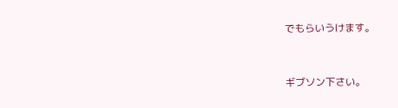でもらいうけます。


ギブソン下さい。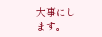大事にします。